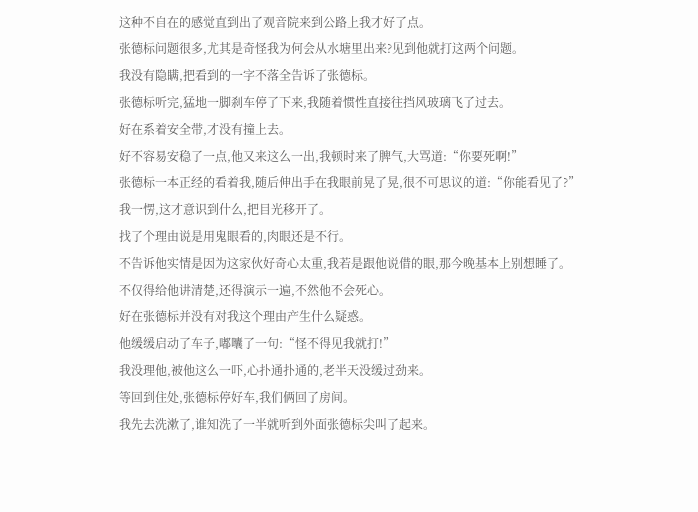这种不自在的感觉直到出了观音院来到公路上我才好了点。
张德标问题很多,尤其是奇怪我为何会从水塘里出来?见到他就打这两个问题。
我没有隐瞒,把看到的一字不落全告诉了张德标。
张德标听完,猛地一脚刹车停了下来,我随着惯性直接往挡风玻璃飞了过去。
好在系着安全带,才没有撞上去。
好不容易安稳了一点,他又来这么一出,我顿时来了脾气,大骂道:“你要死啊!”
张德标一本正经的看着我,随后伸出手在我眼前晃了晃,很不可思议的道:“你能看见了?”
我一愣,这才意识到什么,把目光移开了。
找了个理由说是用鬼眼看的,肉眼还是不行。
不告诉他实情是因为这家伙好奇心太重,我若是跟他说借的眼,那今晚基本上别想睡了。
不仅得给他讲清楚,还得演示一遍,不然他不会死心。
好在张德标并没有对我这个理由产生什么疑惑。
他缓缓启动了车子,嘟囔了一句:“怪不得见我就打!”
我没理他,被他这么一吓,心扑通扑通的,老半天没缓过劲来。
等回到住处,张德标停好车,我们俩回了房间。
我先去洗漱了,谁知洗了一半就听到外面张德标尖叫了起来。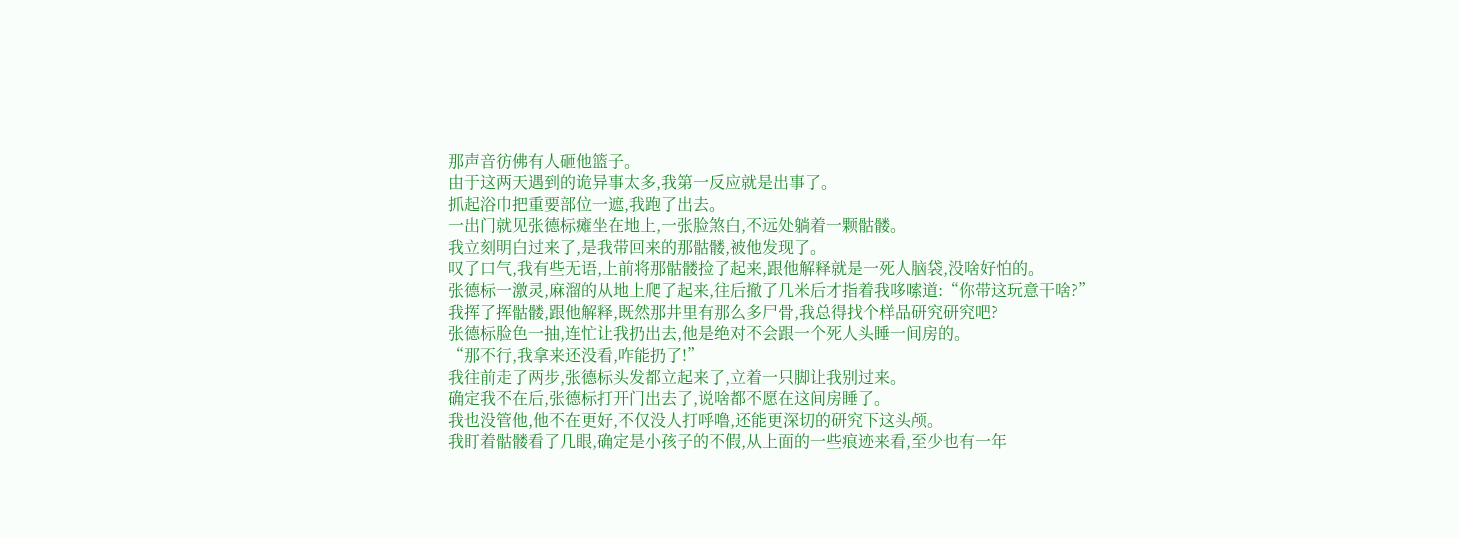那声音彷佛有人砸他篮子。
由于这两天遇到的诡异事太多,我第一反应就是出事了。
抓起浴巾把重要部位一遮,我跑了出去。
一出门就见张德标瘫坐在地上,一张脸煞白,不远处躺着一颗骷髅。
我立刻明白过来了,是我带回来的那骷髅,被他发现了。
叹了口气,我有些无语,上前将那骷髅捡了起来,跟他解释就是一死人脑袋,没啥好怕的。
张德标一激灵,麻溜的从地上爬了起来,往后撤了几米后才指着我哆嗦道:“你带这玩意干啥?”
我挥了挥骷髅,跟他解释,既然那井里有那么多尸骨,我总得找个样品研究研究吧?
张德标脸色一抽,连忙让我扔出去,他是绝对不会跟一个死人头睡一间房的。
“那不行,我拿来还没看,咋能扔了!”
我往前走了两步,张德标头发都立起来了,立着一只脚让我别过来。
确定我不在后,张德标打开门出去了,说啥都不愿在这间房睡了。
我也没管他,他不在更好,不仅没人打呼噜,还能更深切的研究下这头颅。
我盯着骷髅看了几眼,确定是小孩子的不假,从上面的一些痕迹来看,至少也有一年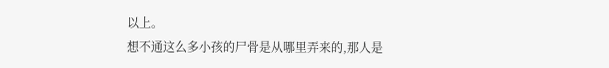以上。
想不通这么多小孩的尸骨是从哪里弄来的,那人是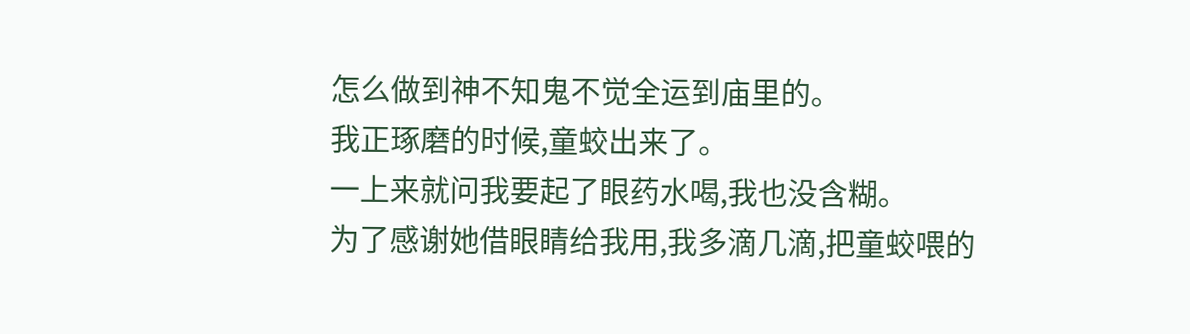怎么做到神不知鬼不觉全运到庙里的。
我正琢磨的时候,童蛟出来了。
一上来就问我要起了眼药水喝,我也没含糊。
为了感谢她借眼睛给我用,我多滴几滴,把童蛟喂的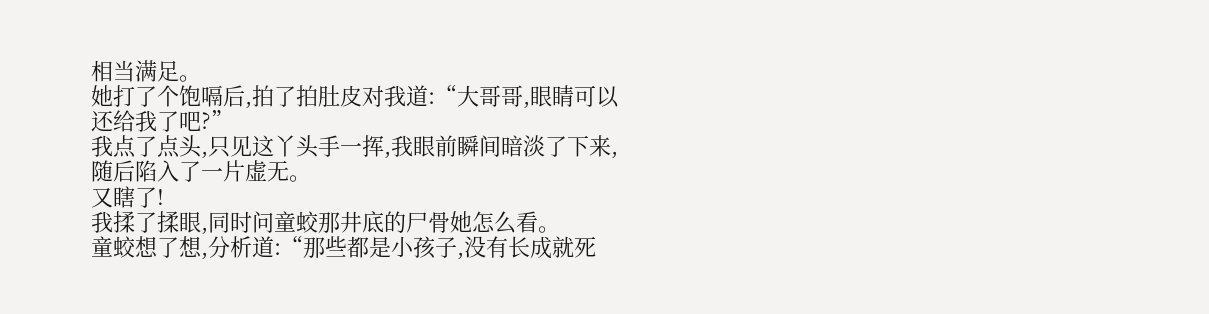相当满足。
她打了个饱嗝后,拍了拍肚皮对我道:“大哥哥,眼睛可以还给我了吧?”
我点了点头,只见这丫头手一挥,我眼前瞬间暗淡了下来,随后陷入了一片虚无。
又瞎了!
我揉了揉眼,同时问童蛟那井底的尸骨她怎么看。
童蛟想了想,分析道:“那些都是小孩子,没有长成就死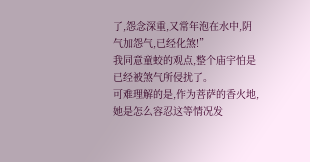了,怨念深重,又常年泡在水中,阴气加怨气,已经化煞!”
我同意童蛟的观点,整个庙宇怕是已经被煞气所侵扰了。
可难理解的是,作为菩萨的香火地,她是怎么容忍这等情况发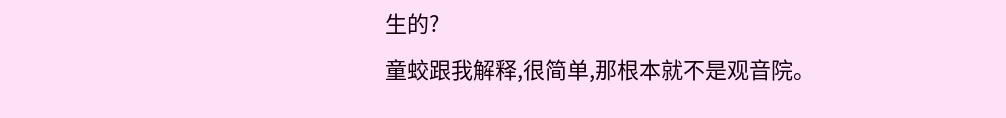生的?
童蛟跟我解释,很简单,那根本就不是观音院。